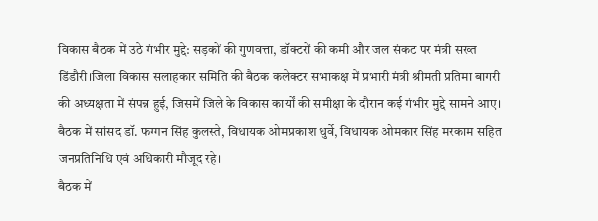विकास बैठक में उठे गंभीर मुद्दे: सड़कों की गुणवत्ता, डॉक्टरों की कमी और जल संकट पर मंत्री सख्त
डिंडौरी।जिला विकास सलाहकार समिति की बैठक कलेक्टर सभाकक्ष में प्रभारी मंत्री श्रीमती प्रतिमा बागरी की अध्यक्षता में संपन्न हुई, जिसमें जिले के विकास कार्यों की समीक्षा के दौरान कई गंभीर मुद्दे सामने आए। बैठक में सांसद डॉ. फग्गन सिंह कुलस्ते, विधायक ओमप्रकाश धुर्वे, विधायक ओमकार सिंह मरकाम सहित जनप्रतिनिधि एवं अधिकारी मौजूद रहे।
बैठक में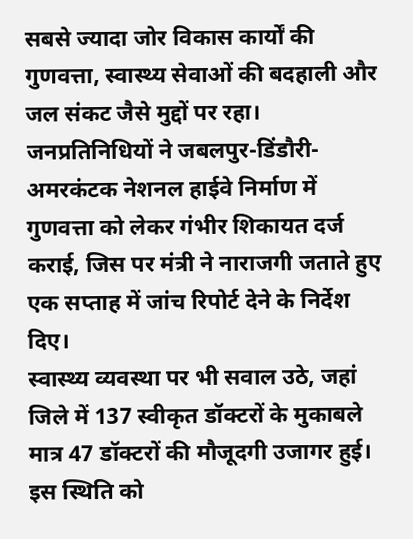सबसे ज्यादा जोर विकास कार्यों की गुणवत्ता, स्वास्थ्य सेवाओं की बदहाली और जल संकट जैसे मुद्दों पर रहा। जनप्रतिनिधियों ने जबलपुर-डिंडौरी-अमरकंटक नेशनल हाईवे निर्माण में गुणवत्ता को लेकर गंभीर शिकायत दर्ज कराई, जिस पर मंत्री ने नाराजगी जताते हुए एक सप्ताह में जांच रिपोर्ट देने के निर्देश दिए।
स्वास्थ्य व्यवस्था पर भी सवाल उठे, जहां जिले में 137 स्वीकृत डॉक्टरों के मुकाबले मात्र 47 डॉक्टरों की मौजूदगी उजागर हुई। इस स्थिति को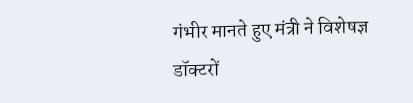गंभीर मानते हुए मंत्री ने विशेषज्ञ डॉक्टरों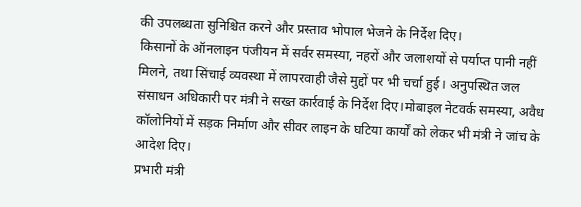की उपलब्धता सुनिश्चित करने और प्रस्ताव भोपाल भेजने के निर्देश दिए।
किसानों के ऑनलाइन पंजीयन में सर्वर समस्या, नहरों और जलाशयों से पर्याप्त पानी नहीं मिलने, तथा सिंचाई व्यवस्था में लापरवाही जैसे मुद्दों पर भी चर्चा हुई। अनुपस्थित जल संसाधन अधिकारी पर मंत्री ने सख्त कार्रवाई के निर्देश दिए।मोबाइल नेटवर्क समस्या, अवैध कॉलोनियों में सड़क निर्माण और सीवर लाइन के घटिया कार्यों को लेकर भी मंत्री ने जांच के आदेश दिए।
प्रभारी मंत्री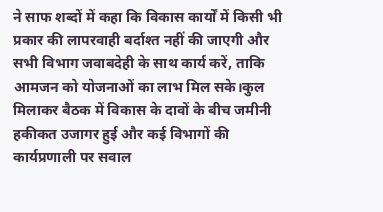ने साफ शब्दों में कहा कि विकास कार्यों में किसी भी प्रकार की लापरवाही बर्दाश्त नहीं की जाएगी और सभी विभाग जवाबदेही के साथ कार्य करें, ताकि आमजन को योजनाओं का लाभ मिल सके।कुल मिलाकर बैठक में विकास के दावों के बीच जमीनी हकीकत उजागर हुई और कई विभागों की कार्यप्रणाली पर सवाल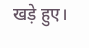खड़े हुए।